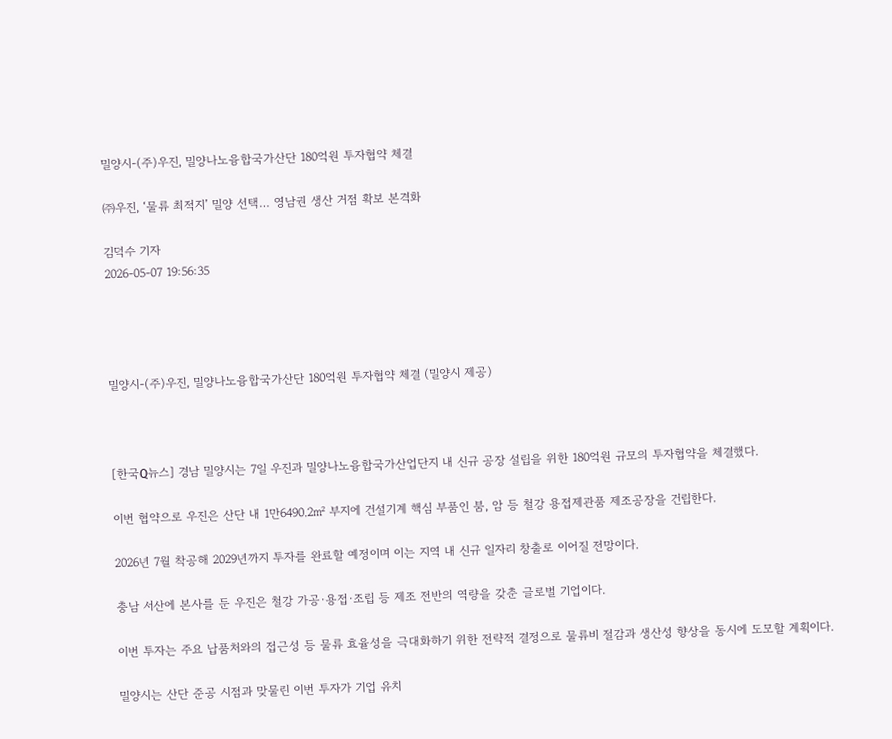밀양시-(주)우진, 밀양나노융합국가산단 180억원 투자협약 체결

㈜우진, ‘물류 최적지’ 밀양 선택… 영남권 생산 거점 확보 본격화

김덕수 기자
2026-05-07 19:56:35




밀양시-(주)우진, 밀양나노융합국가산단 180억원 투자협약 체결 (밀양시 제공)



[한국Q뉴스] 경남 밀양시는 7일 우진과 밀양나노융합국가산업단지 내 신규 공장 설립을 위한 180억원 규모의 투자협약을 체결했다.

이번 협약으로 우진은 산단 내 1만6490.2㎡ 부지에 건설기계 핵심 부품인 붐, 암 등 철강 용접제관품 제조공장을 건립한다.

2026년 7월 착공해 2029년까지 투자를 완료할 예정이며 이는 지역 내 신규 일자리 창출로 이어질 전망이다.

충남 서산에 본사를 둔 우진은 철강 가공·용접·조립 등 제조 전반의 역량을 갖춘 글로벌 기업이다.

이번 투자는 주요 납품처와의 접근성 등 물류 효율성을 극대화하기 위한 전략적 결정으로 물류비 절감과 생산성 향상을 동시에 도모할 계획이다.

밀양시는 산단 준공 시점과 맞물린 이번 투자가 기업 유치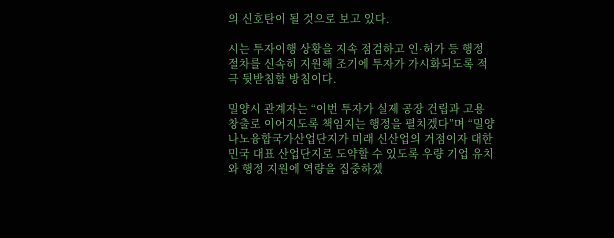의 신호탄이 될 것으로 보고 있다.

시는 투자이행 상황을 지속 점검하고 인·허가 등 행정 절차를 신속히 지원해 조기에 투자가 가시화되도록 적극 뒷받침할 방침이다.

밀양시 관계자는 “이번 투자가 실제 공장 건립과 고용 창출로 이어지도록 책임지는 행정을 펼치겠다”며 “밀양나노융합국가산업단지가 미래 신산업의 거점이자 대한민국 대표 산업단지로 도약할 수 있도록 우량 기업 유치와 행정 지원에 역량을 집중하겠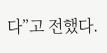다”고 전했다.